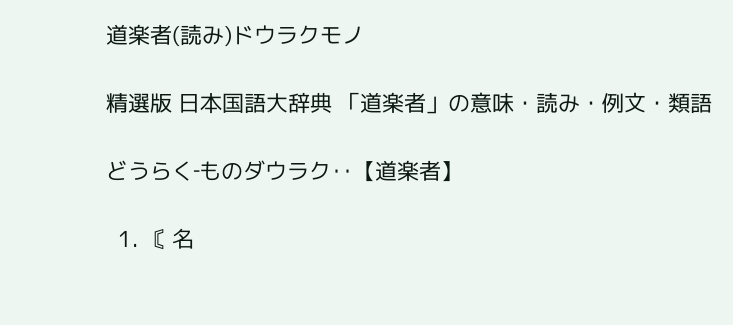道楽者(読み)ドウラクモノ

精選版 日本国語大辞典 「道楽者」の意味・読み・例文・類語

どうらく‐ものダウラク‥【道楽者】

  1. 〘 名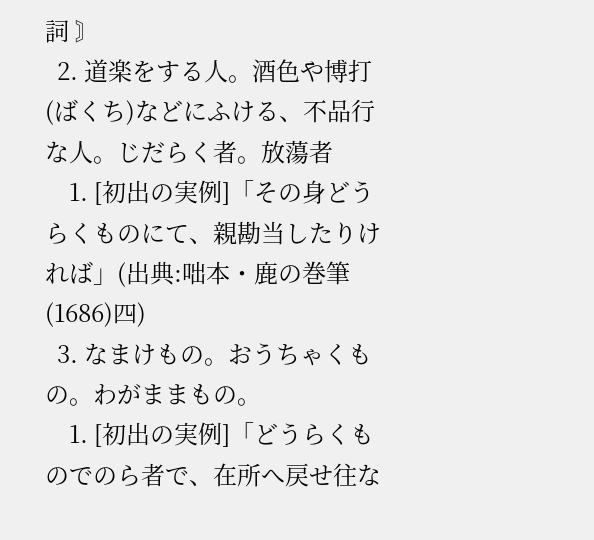詞 〙
  2. 道楽をする人。酒色や博打(ばくち)などにふける、不品行な人。じだらく者。放蕩者
    1. [初出の実例]「その身どうらくものにて、親勘当したりければ」(出典:咄本・鹿の巻筆(1686)四)
  3. なまけもの。おうちゃくもの。わがままもの。
    1. [初出の実例]「どうらくものでのら者で、在所へ戻せ往な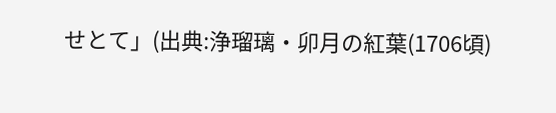せとて」(出典:浄瑠璃・卯月の紅葉(1706頃)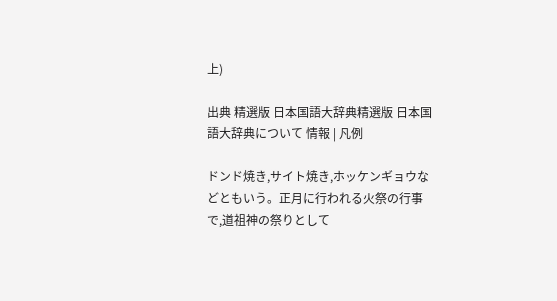上)

出典 精選版 日本国語大辞典精選版 日本国語大辞典について 情報 | 凡例

ドンド焼き,サイト焼き,ホッケンギョウなどともいう。正月に行われる火祭の行事で,道祖神の祭りとして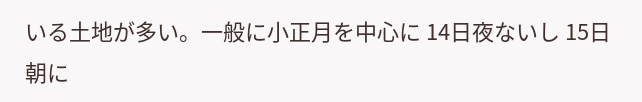いる土地が多い。一般に小正月を中心に 14日夜ないし 15日朝に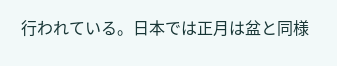行われている。日本では正月は盆と同様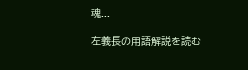魂...

左義長の用語解説を読む